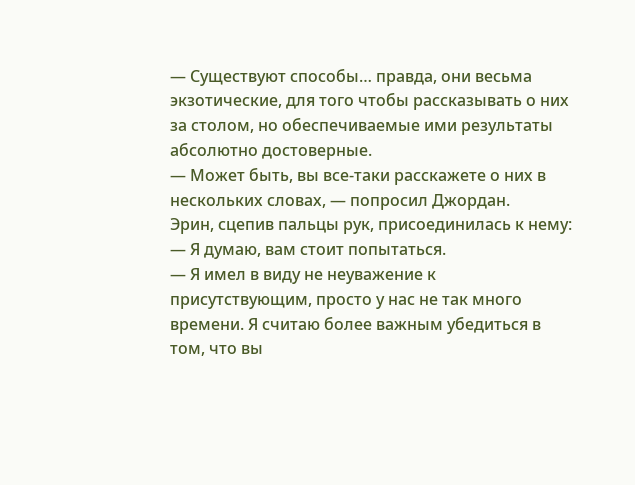— Существуют способы… правда, они весьма экзотические, для того чтобы рассказывать о них за столом, но обеспечиваемые ими результаты абсолютно достоверные.
— Может быть, вы все-таки расскажете о них в нескольких словах, — попросил Джордан.
Эрин, сцепив пальцы рук, присоединилась к нему:
— Я думаю, вам стоит попытаться.
— Я имел в виду не неуважение к присутствующим, просто у нас не так много времени. Я считаю более важным убедиться в том, что вы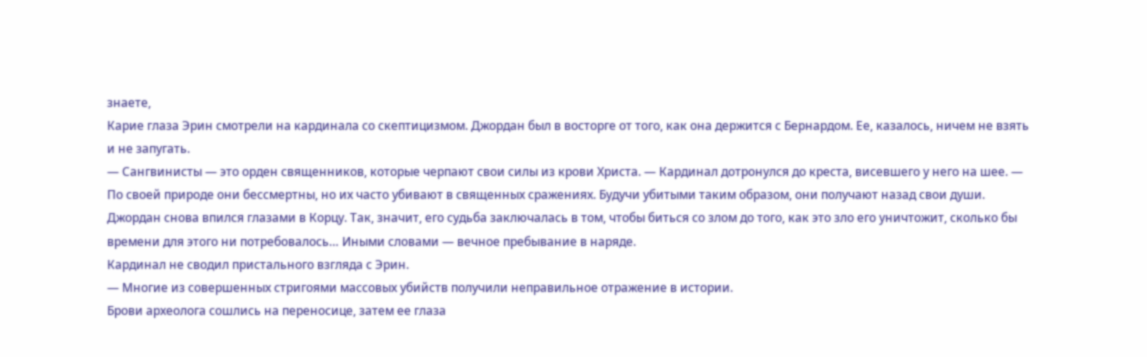знаете,
Карие глаза Эрин смотрели на кардинала со скептицизмом. Джордан был в восторге от того, как она держится с Бернардом. Ее, казалось, ничем не взять и не запугать.
— Сангвинисты — это орден священников, которые черпают свои силы из крови Христа. — Кардинал дотронулся до креста, висевшего у него на шее. — По своей природе они бессмертны, но их часто убивают в священных сражениях. Будучи убитыми таким образом, они получают назад свои души.
Джордан снова впился глазами в Корцу. Так, значит, его судьба заключалась в том, чтобы биться со злом до того, как это зло его уничтожит, сколько бы времени для этого ни потребовалось… Иными словами — вечное пребывание в наряде.
Кардинал не сводил пристального взгляда с Эрин.
— Многие из совершенных стригоями массовых убийств получили неправильное отражение в истории.
Брови археолога сошлись на переносице, затем ее глаза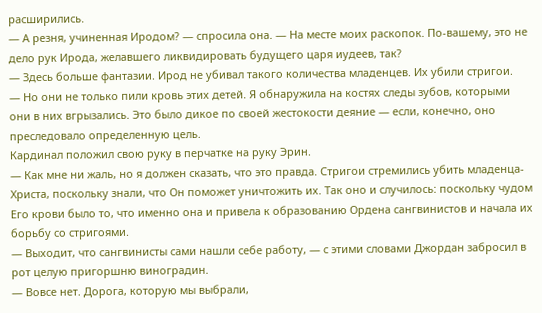расширились.
— А резня, учиненная Иродом? — спросила она. — На месте моих раскопок. По-вашему, это не дело рук Ирода, желавшего ликвидировать будущего царя иудеев, так?
— Здесь больше фантазии. Ирод не убивал такого количества младенцев. Их убили стригои.
— Но они не только пили кровь этих детей. Я обнаружила на костях следы зубов, которыми они в них вгрызались. Это было дикое по своей жестокости деяние — если, конечно, оно преследовало определенную цель.
Кардинал положил свою руку в перчатке на руку Эрин.
— Как мне ни жаль, но я должен сказать, что это правда. Стригои стремились убить младенца-Христа, поскольку знали, что Он поможет уничтожить их. Так оно и случилось: поскольку чудом Его крови было то, что именно она и привела к образованию Ордена сангвинистов и начала их борьбу со стригоями.
— Выходит, что сангвинисты сами нашли себе работу, — с этими словами Джордан забросил в рот целую пригоршню виноградин.
— Вовсе нет. Дорога, которую мы выбрали,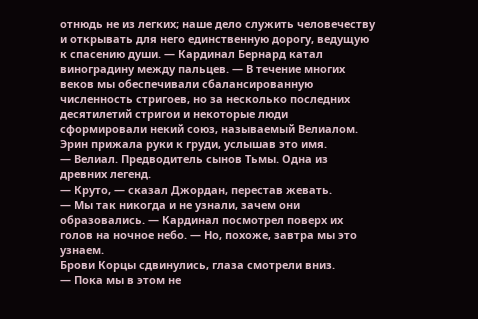отнюдь не из легких; наше дело служить человечеству и открывать для него единственную дорогу, ведущую к спасению души. — Кардинал Бернард катал виноградину между пальцев. — В течение многих веков мы обеспечивали сбалансированную численность стригоев, но за несколько последних десятилетий стригои и некоторые люди сформировали некий союз, называемый Велиалом.
Эрин прижала руки к груди, услышав это имя.
— Велиал. Предводитель сынов Тьмы. Одна из древних легенд.
— Круто, — сказал Джордан, перестав жевать.
— Мы так никогда и не узнали, зачем они образовались. — Кардинал посмотрел поверх их голов на ночное небо. — Но, похоже, завтра мы это узнаем.
Брови Корцы сдвинулись, глаза смотрели вниз.
— Пока мы в этом не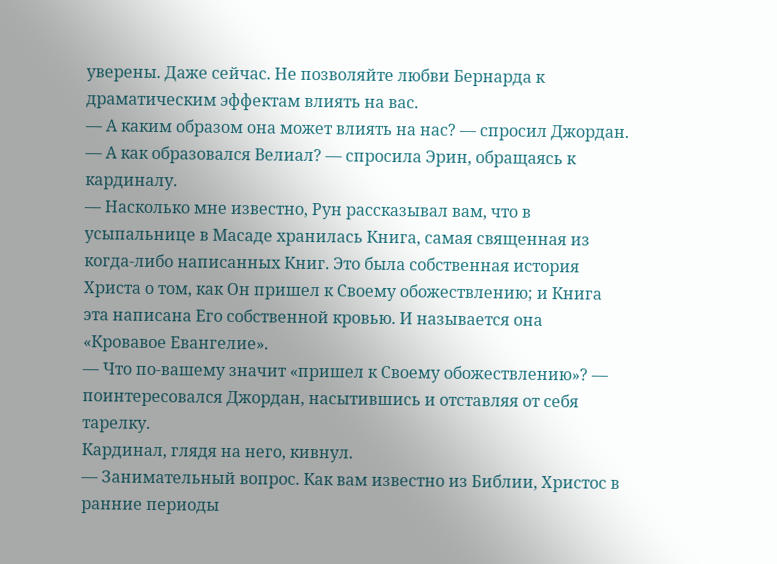уверены. Даже сейчас. Не позволяйте любви Бернарда к драматическим эффектам влиять на вас.
— А каким образом она может влиять на нас? — спросил Джордан.
— А как образовался Велиал? — спросила Эрин, обращаясь к кардиналу.
— Насколько мне известно, Рун рассказывал вам, что в усыпальнице в Масаде хранилась Книга, самая священная из когда-либо написанных Книг. Это была собственная история Христа о том, как Он пришел к Своему обожествлению; и Книга эта написана Его собственной кровью. И называется она «Кровавое Евангелие».
— Что по-вашему значит «пришел к Своему обожествлению»? — поинтересовался Джордан, насытившись и отставляя от себя тарелку.
Кардинал, глядя на него, кивнул.
— Занимательный вопрос. Как вам известно из Библии, Христос в ранние периоды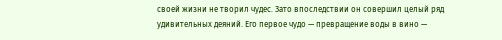своей жизни не творил чудес. Зато впоследствии он совершил целый ряд удивительных деяний. Его первое чудо — превращение воды в вино —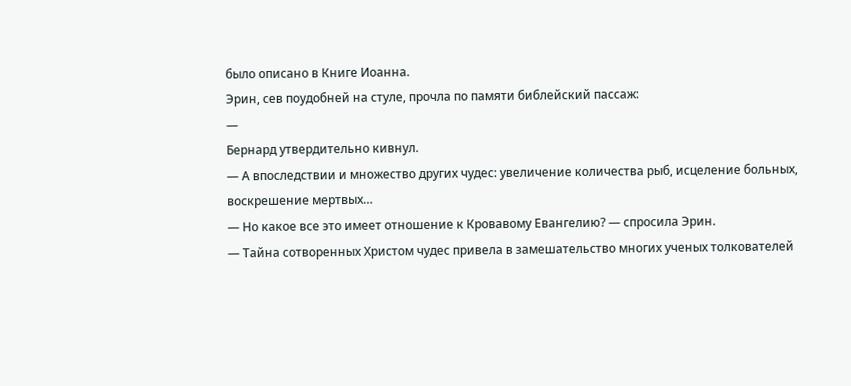было описано в Книге Иоанна.
Эрин, сев поудобней на стуле, прочла по памяти библейский пассаж:
—
Бернард утвердительно кивнул.
— А впоследствии и множество других чудес: увеличение количества рыб, исцеление больных, воскрешение мертвых…
— Но какое все это имеет отношение к Кровавому Евангелию? — спросила Эрин.
— Тайна сотворенных Христом чудес привела в замешательство многих ученых толкователей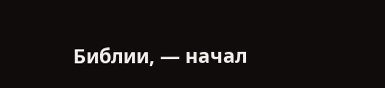Библии, — начал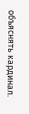объяснять кардинал.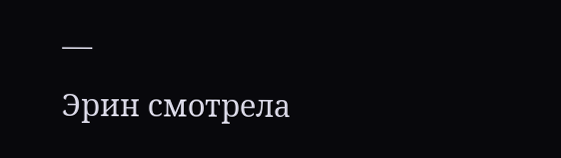—
Эрин смотрела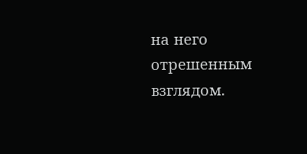на него отрешенным взглядом.